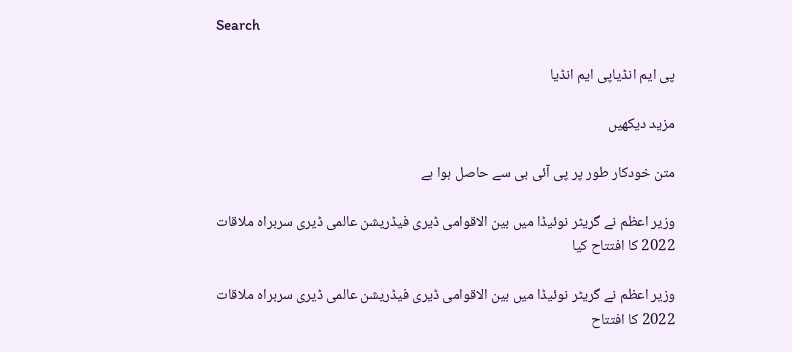Search

پی ایم انڈیاپی ایم انڈیا

مزید دیکھیں

متن خودکار طور پر پی آئی بی سے حاصل ہوا ہے

وزیر اعظم نے گریٹر نوئیڈا میں بین الاقوامی ڈیری فیڈریشن عالمی ڈیری سربراہ ملاقات 2022 کا افتتاح کیا

وزیر اعظم نے گریٹر نوئیڈا میں بین الاقوامی ڈیری فیڈریشن عالمی ڈیری سربراہ ملاقات 2022 کا افتتاح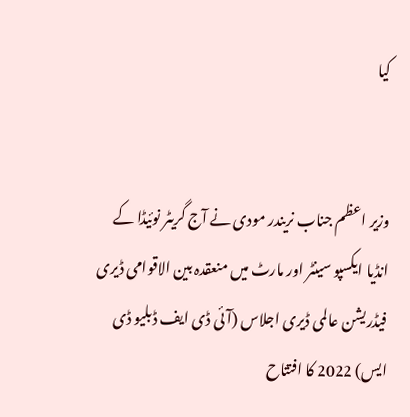کیا


وزیر اعظم جناب نریندر مودی نے آج گریٹر نوئیڈا کے انڈیا ایکسپو سینٹر اور مارٹ میں منعقدہ بین الاقوامی ڈیری فیڈریشن عالمی ڈیری اجلاس (آئی ڈی ایف ڈبلیو ڈی ایس) 2022 کا افتتاح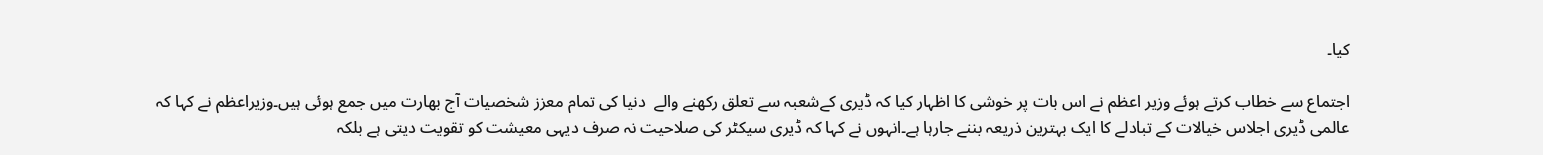کیا۔

اجتماع سے خطاب کرتے ہوئے وزیر اعظم نے اس بات پر خوشی کا اظہار کیا کہ ڈیری کےشعبہ سے تعلق رکھنے والے  دنیا کی تمام معزز شخصیات آج بھارت میں جمع ہوئی ہیں۔وزیراعظم نے کہا کہ عالمی ڈیری اجلاس خیالات کے تبادلے کا ایک بہترین ذریعہ بننے جارہا ہے۔انہوں نے کہا کہ ڈیری سیکٹر کی صلاحیت نہ صرف دیہی معیشت کو تقویت دیتی ہے بلکہ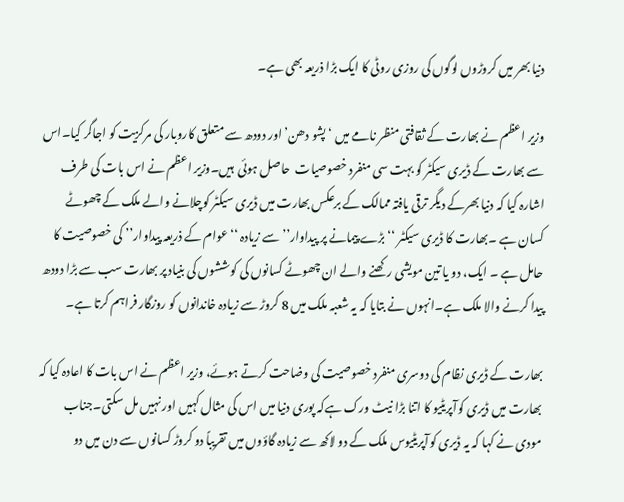دنیا بھر میں کروڑوں لوگوں کی روزی روٹی کا ایک بڑا ذریعہ بھی ہے۔

وزیر اعظم نے بھارت کے ثقافتی منظر نامے میں ‘پشو دھن’ اور دودھ سے متعلق کاروبار کی مرکزیت کو اجاگر کیا۔اس سے بھارت کے ڈیری سیکٹر کو بہت سی منفرد خصوصیات  حاصل ہوئی  ہیں۔وزیر اعظم نے اس بات کی طرف اشارہ کیا کہ دنیا بھرکے دیگر ترقی یافتہ ممالک کے برعکس بھارت میں ڈیری سیکٹر کوچلانے والے ملک کے چھوٹے کسان ہے ۔بھارت کا ڈیری سیکٹر ‘‘بڑے پیمانے پر پیداوار’’ سے زیادہ ‘‘عوام کے ذریعہ پیداوار’’ کی خصوصیت کا حامل ہے ۔ ایک، دو یا تین مویشی رکھنے والے ان چھوٹے کسانوں کی کوششوں کی بنیاد پر بھارت سب سے بڑا دودھ پیدا کرنے والا ملک ہے۔انہوں نے بتایا کہ یہ شعبہ ملک میں 8 کروڑ سے زیادہ خاندانوں کو روزگار فراہم کرتا ہے۔

بھارت کے ڈیری نظام کی دوسری منفرد خصوصیت کی وضاحت کرتے ہوئے، وزیر اعظم نے اس بات کا اعادہ کیا کہ بھارت میں ڈیری کوآپریٹیو کا اتنا بڑا نیٹ ورک ہےکہ پوری دنیا میں اس کی مثال کہیں اور نہیں مل سکتی۔جناب مودی نے کہا کہ یہ ڈیری کوآپریٹیوس ملک کے دو لاکھ سے زیادہ گاؤوں میں تقریباً دو کروڑ کسانوں سے دن میں دو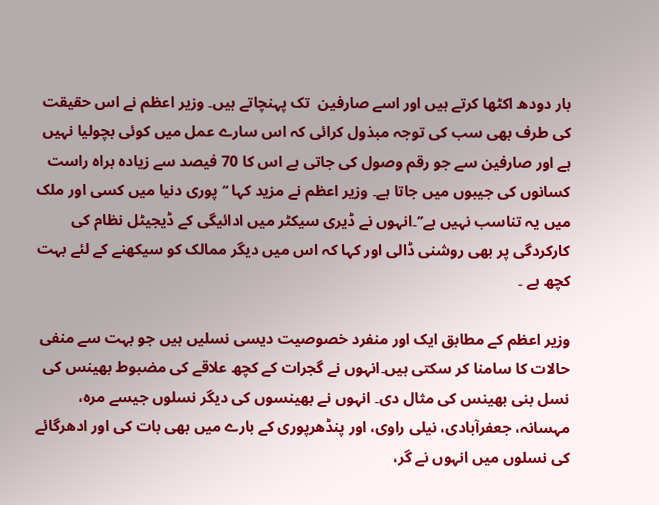بار دودھ اکٹھا کرتے ہیں اور اسے صارفین  تک پہنچاتے ہیں۔ وزیر اعظم نے اس حقیقت کی طرف بھی سب کی توجہ مبذول کرائی کہ اس سارے عمل میں کوئی بچولیا نہیں ہے اور صارفین سے جو رقم وصول کی جاتی ہے اس کا 70 فیصد سے زیادہ براہ راست کسانوں کی جیبوں میں جاتا ہے۔ وزیر اعظم نے مزید کہا ‘‘پوری دنیا میں کسی اور ملک میں یہ تناسب نہیں ہے’’۔انہوں نے ڈیری سیکٹر میں ادائیگی کے ڈیجیٹل نظام کی کارکردگی پر بھی روشنی ڈالی اور کہا کہ اس میں دیگر ممالک کو سیکھنے کے لئے بہت کچھ ہے ۔

وزیر اعظم کے مطابق ایک اور منفرد خصوصیت دیسی نسلیں ہیں جو بہت سے منفی حالات کا سامنا کر سکتی ہیں۔انہوں نے گجرات کے کچھ علاقے کی مضبوط بھینس کی نسل بنی بھینس کی مثال دی۔ انہوں نے بھینسوں کی دیگر نسلوں جیسے مرہ،  مہسانہ، جعفرآبادی، نیلی راوی، اور پنڈھرپوری کے بارے میں بھی بات کی اور ادھرگائے کی نسلوں میں انہوں نے گر،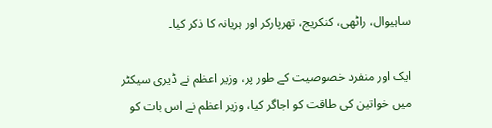ساہیوال، راٹھی، کنکریج، تھرپارکر اور ہریانہ کا ذکر کیا۔

ایک اور منفرد خصوصیت کے طور پر، وزیر اعظم نے ڈیری سیکٹر میں خواتین کی طاقت کو اجاگر کیا، وزیر اعظم نے اس بات کو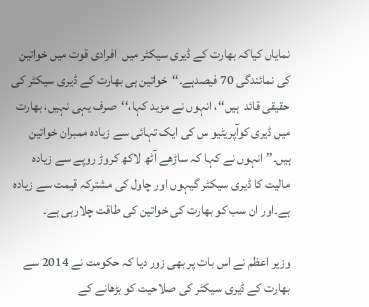نمایاں کیاکہ بھارت کے ڈیری سیکٹر میں  افرادی قوت میں خواتین کی نمائندگی 70 فیصدہے۔‘‘خواتین ہی بھارت کے ڈیری سیکٹر کی حقیقی قائد  ہیں‘‘، انہوں نے مزید کہا،‘‘صرف یہی نہیں، بھارت میں ڈیری کوآپریٹیو س کی ایک تہائی سے زیادہ ممبران خواتین ہیں۔’’ انہوں نے کہا کہ ساڑھے آٹھ لاکھ کروڑ روپے سے زیادہ مالیت کا ڈیری سیکٹر گیہوں اور چاول کی مشترکہ قیمت سے زیادہ ہے۔اور ان سب کو بھارت کی خواتین کی طاقت چلارہی ہے۔

وزیر اعظم نے اس بات پر بھی زور دیا کہ حکومت نے 2014 سے بھارت کے ڈیری سیکٹر کی صلاحیت کو بڑھانے کے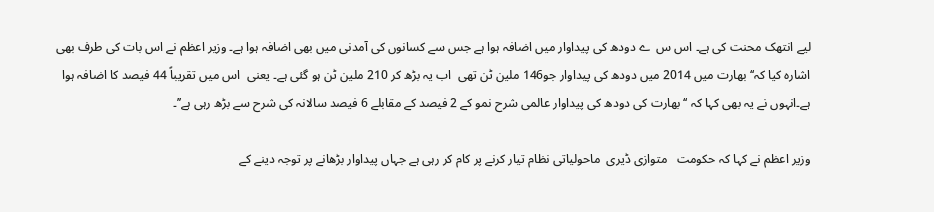لیے انتھک محنت کی ہے۔ اس س  ے دودھ کی پیداوار میں اضافہ ہوا ہے جس سے کسانوں کی آمدنی میں بھی اضافہ ہوا ہے۔ وزیر اعظم نے اس بات کی طرف بھی  اشارہ کیا کہ‘‘بھارت میں 2014 میں دودھ کی پیداوار جو146 ملین ٹن تھی  اب یہ بڑھ کر 210 ملین ٹن ہو گئی ہے۔ یعنی  اس میں تقریباً 44 فیصد کا اضافہ ہوا ہے۔انہوں نے یہ بھی کہا کہ ‘‘بھارت کی دودھ کی پیداوار عالمی شرح نمو کے 2 فیصد کے مقابلے 6 فیصد سالانہ کی شرح سے بڑھ رہی ہے’’۔

وزیر اعظم نے کہا کہ حکومت   متوازی ڈیری  ماحولیاتی نظام تیار کرنے پر کام کر رہی ہے جہاں پیداوار بڑھانے پر توجہ دینے کے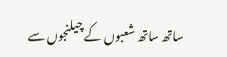ساتھ ساتھ شعبوں کے چیلنجوں سے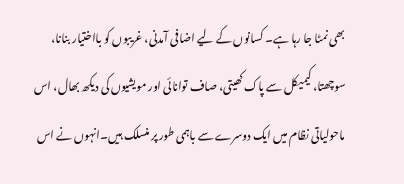بھی نمٹا جا رہا ہے۔ کسانوں کے لیے اضافی آمدنی، غریبوں کو بااختیار بنانا، سوچھتا، کیمیکل سے پاک کھیتی، صاف توانائی اور مویشیوں کی دیکھ بھال، اس ماحولیاتی نظام میں ایک دوسرے سے باہمی طور پر منسلک ہیں۔انہوں نے اس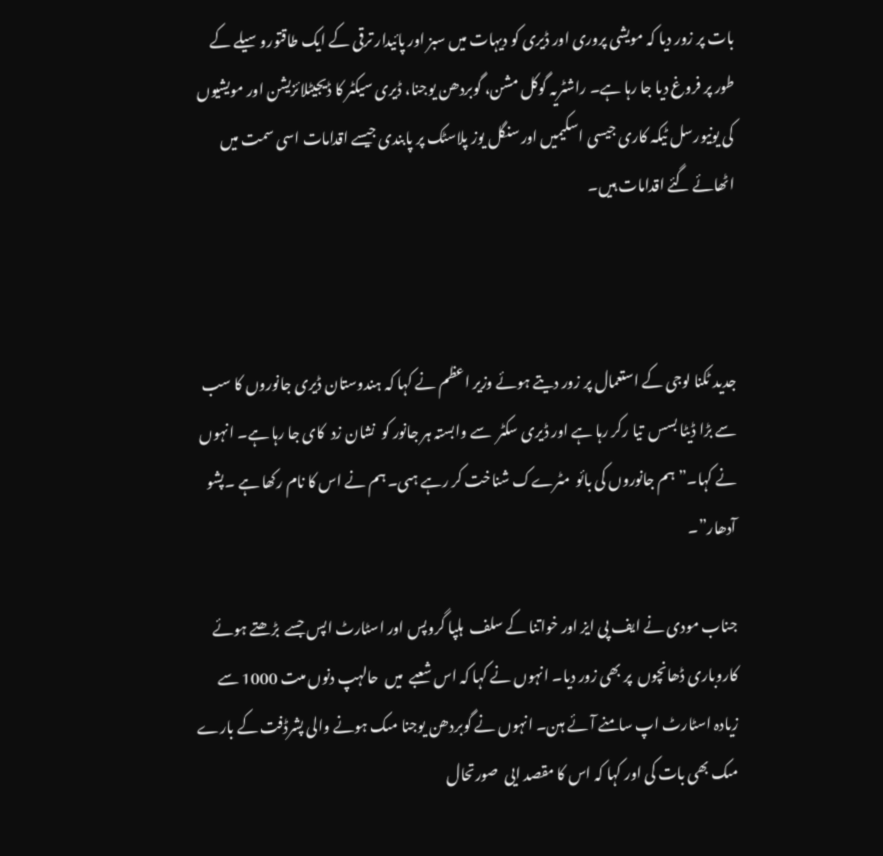بات پر زور دیا کہ مویشی پروری اور ڈیری کو دیہات میں سبز اور پائیدار ترقی کے ایک طاقتوروسیلے کے طور پر فروغ دیا جا رہا ہے۔ راشٹریہ گوکل مشن، گوبردھن یوجنا، ڈیری سیکٹر کا ڈیجیٹلائزیشن اور مویشیوں کی یونیورسل ٹیکہ کاری جیسی اسکیمیں اور سنگل یوز پلاسٹک پر پابندی جیسے اقدامات اسی سمت میں اٹھائے گئے اقدامات ہیں۔



جدید ٹکنا لوجی کے استعمال پر زور دیتے ہوئے وزیر اعظم نے کہا کہ ہندوستان ڈیری جانوروں کا سب سے بڑا ڈیٹا بسس  تیا رکر رہا ہے اور ڈیری سکٹر  سے وابستہ ہر جانور کو  نشان زد  کای جا رہا ہے۔ انہوں نے کہا۔”ہم جانوروں کی بائو  مٹرےک شناخت کر رہے ہںی۔ ہم نے اس کا نام رکھا ہے ۔پشو آدھار”۔

جناب مودی نے ایف پی ایز اور خواتنا کے سلف  ہلپا گروپس اور اسٹارٹ اپس جسے  بڑھتے ہوئے کاروباری ڈھانچوں  پر بھی زور دیا۔ انہوں نے کہا کہ اس شعبے  میں  حالہپ دنوں مںت 1000 سے زیادہ اسٹارٹ اپ سامنے آئے ہںن۔ انہوں نے گوبردھن یوجنا مںک ہونے والی پشرڈفت کے بارے مںک بھی بات کی اور کہا کہ اس کا مقصد ایی  صورتحال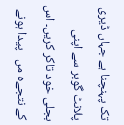تک پہنچنا ہے جہاں ڈیری پلانٹ گوبر سے اپنی بجلی خود تاکر کریں۔ اس کے نتجےہ مں   پیدا ہونے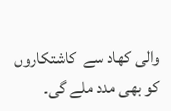والی کھاد سے  کاشتکاروں کو بھی مدد ملے گی۔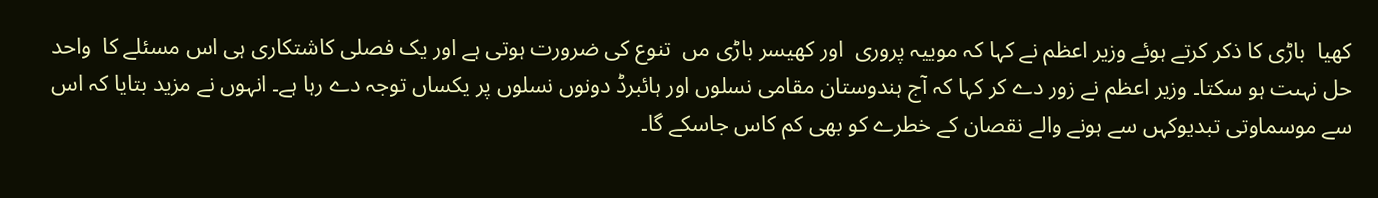کھیا  باڑی کا ذکر کرتے ہوئے وزیر اعظم نے کہا کہ موییہ پروری  اور کھیسر باڑی مں  تنوع کی ضرورت ہوتی ہے اور یک فصلی کاشتکاری ہی اس مسئلے کا  واحد حل نہںت ہو سکتا۔ وزیر اعظم نے زور دے کر کہا کہ آج ہندوستان مقامی نسلوں اور ہائبرڈ دونوں نسلوں پر یکساں توجہ دے رہا ہے۔ انہوں نے مزید بتایا کہ اس سے موسماوتی تبدیوکہں سے ہونے والے نقصان کے خطرے کو بھی کم کاس جاسکے گا۔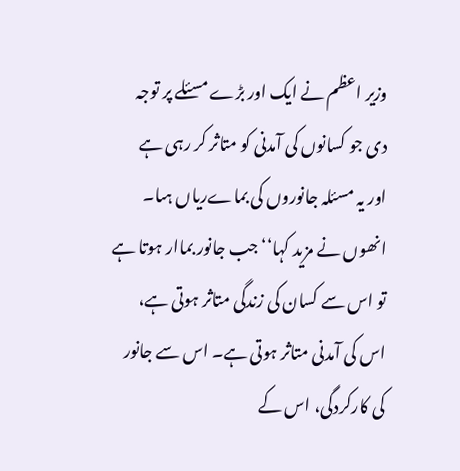وزیر اعظم نے ایک اور بڑے مسئلے پر توجہ دی جو کسانوں کی آمدنی کو متاثر کر رہی ہے  اور یہ مسئلہ جانوروں کی بماےریاں ہںا۔ انھوں نے مزید کہا‘‘جب جانور بماار ہوتا ہے تو اس سے کسان کی زندگی متاثر ہوتی ہے، اس کی آمدنی متاثر ہوتی ہے۔ اس سے جانور کی کارکردگی، اس کے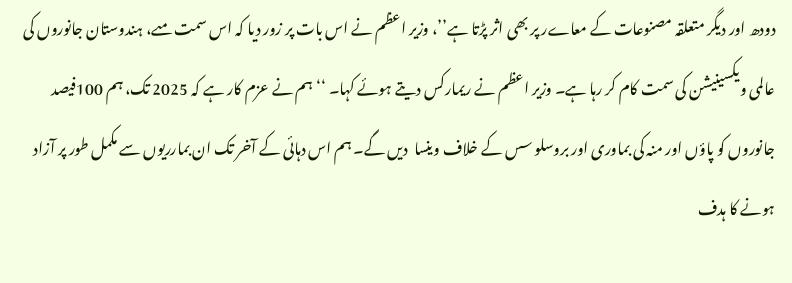دودھ اور دیگر متعلقہ مصنوعات کے معاےر پر بھی اثر پڑتا ہے’’، وزیر اعظم نے اس بات پر زور دیا کہ اس سمت مںے، ہندوستان جانوروں کی عالمی ویکسینیشن کی سمت کام کر رہا ہے۔ وزیر اعظم نے ریمارکس دیتے ہوئے کہا۔ ‘‘ ہم نے عزم کار ہے کہ 2025 تک، ہم 100فیصد جانوروں کو پاؤں اور منہ کی بماوری اور بروسلو سس کے خلاف وینسا  دیں گے۔ ہم اس دہائی کے آخر تک ان بمارریوں سے مکمل طور پر آزاد ہونے کا ہدف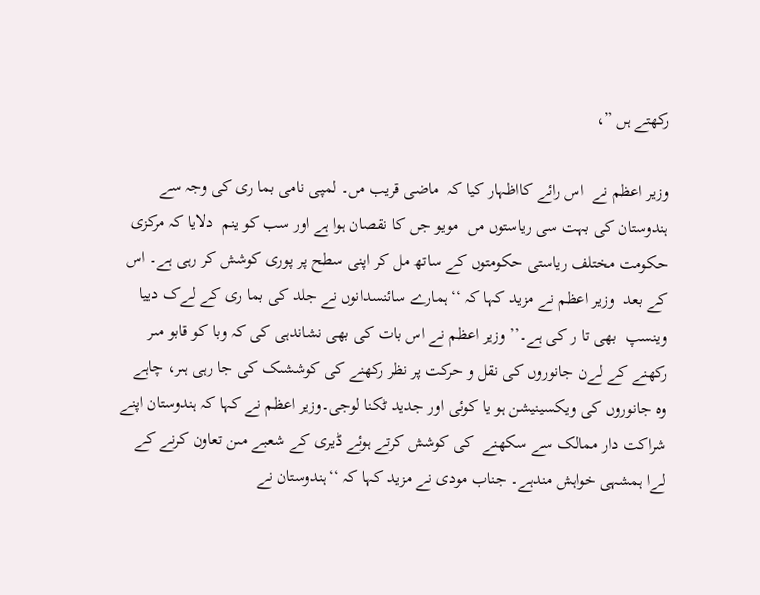رکھتے ہں ”،

وزیر اعظم نے  اس رائے کااظہار کیا کہ  ماضی قریب مں۔ لمپی نامی بما ری کی وجہ سے ہندوستان کی بہت سی ریاستوں مں  مویو جں کا نقصان ہوا ہے اور سب کو ینم  دلایا کہ مرکزی حکومت مختلف ریاستی حکومتوں کے ساتھ مل کر اپنی سطح پر پوری کوشش کر رہی ہے۔ اس کے بعد  وزیر اعظم نے مزید کہا کہ ‘‘ہمارے سائنسدانوں نے جلد کی بما ری کے لےک دییا وینسپ  بھی تا ر کی ہے۔’’ وزیر اعظم نے اس بات کی بھی نشاندہی کی کہ وبا کو قابو مںر رکھنے کے لےن جانوروں کی نقل و حرکت پر نظر رکھنے کی کوششںک کی جا رہی ہںر، چاہے وہ جانوروں کی ویکسینیشن ہو یا کوئی اور جدید ٹکنا لوجی۔وزیر اعظم نے کہا کہ ہندوستان اپنے شراکت دار ممالک سے سکھنے  کی کوشش کرتے ہوئے ڈیری کے شعبے مںن تعاون کرنے کے لےا ہمشہی خواہش مندہے۔ جناب مودی نے مزید کہا کہ ‘‘ہندوستان نے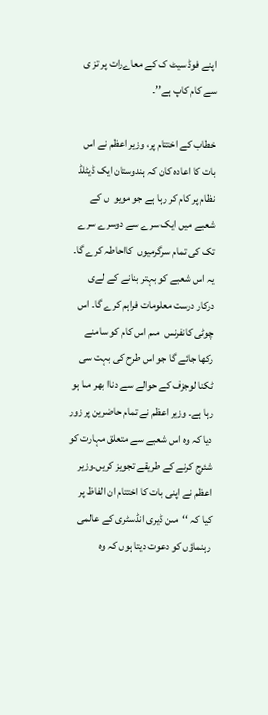اپنے فوڈ سیٹ ک کے معاےرات پر تز ی سے کام کاپ ہے’’۔

خطاب کے اختتام پر، وزیر اعظم نے اس بات کا اعادہ کان کہ ہندوستان ایک ڈیٹلڈ  نظام پر کام کر رہا ہے جو مویو  ں کے شعبے میں ایک سرے سے دوسرے سرے تک کی تمام سرگرمیوں  کااحاطہ کرے گا۔ یہ اس شعبے کو بہتر بنانے کے لےی درکار درست معلومات فراہم کرے گا۔ اس  چوٹی کانفرنس  مںم اس کام کو سامنے رکھا جائے گا جو اس طرح کی بہت سی ٹکنا لوجزف کے حوالے سے دناا بھر مںا ہو رہا ہے۔ وزیر اعظم نے تمام حاضرین پر زور دیا کہ وہ اس شعبے سے متعلق مہارت کو شئرج کرنے کے طریقے تجویز کریں۔وزیر اعظم نے اپنی بات کا اختتام ان الفاظ پر کیا کہ ‘‘مںن ڈیری انڈسٹری کے عالمی رہنماؤں کو دعوت دیتا ہوں کہ وہ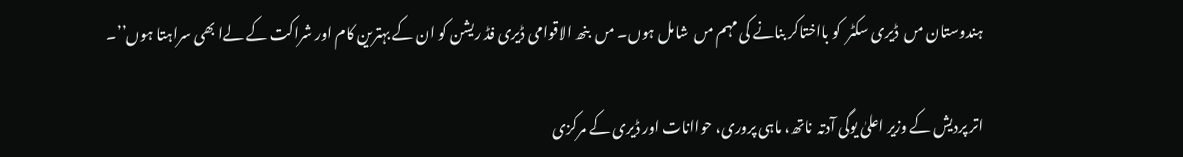ہندوستان مں  ڈیری سکٹر  کو بااختاکر بنانے کی مہم مں  شامل ہوں۔ مں  بنھ الاقوامی ڈیری فڈ ریشن کو ان کے بہترین کام اور شراکت کے لےا بھی سراہتا ہوں’’۔

اتر پردیش کے وزیر اعلیٰ یوگی آدتہ  ناتھ، ماہی پروری، حواانات اور ڈیری کے مرکزی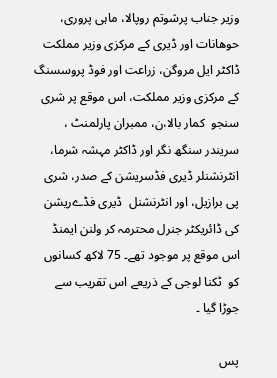وزیر جناب پرشوتم روپالا، ماہی پروری، حوھانات اور ڈیری کے مرکزی وزیر مملکت ڈاکٹر ایل مروگن، زراعت اور فوڈ پروسسنگ  کے مرکزی وزیر مملکت، اس موقع پر شری سنجو  کمار بالا،ن، ممبران پارلمنٹ ، سریندر سنگھ نگر اور ڈاکٹر مہشہ شرما، انٹرنشنلر ڈیری فڈسریشن کے صدر، شری پی برازیل، اور انٹرنشنل  ڈیری فڈےریشن کی ڈائریکٹر جنرل محترمہ کر ولنن ایمنڈ اس موقع پر موجود تھے۔ 75 لاکھ کسانوں کو  ٹکنا لوجی کے ذریعے اس تقریب سے جوڑا گیا ۔

پس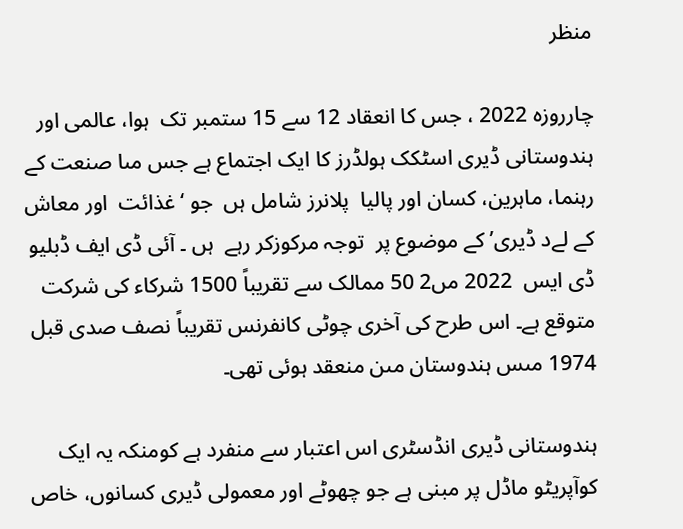منظر

چارروزہ 2022 ، جس کا انعقاد 12 سے 15 ستمبر تک  ہوا، عالمی اور ہندوستانی ڈیری اسٹکک ہولڈرز کا ایک اجتماع ہے جس مںا صنعت کے رہنما، ماہرین، کسان اور پالیا  پلانرز شامل ہں  جو ‘غذائت  اور معاش کے لےد ڈیری’ کے موضوع پر  توجہ مرکوزکر رہے  ہں ۔ آئی ڈی ایف ڈبلیو ڈی ایس  2022 مں2 50 ممالک سے تقریباً 1500 شرکاء کی شرکت متوقع ہے۔ اس طرح کی آخری چوٹی کانفرنس تقریباً نصف صدی قبل 1974 مںس ہندوستان مںن منعقد ہوئی تھی۔

ہندوستانی ڈیری انڈسٹری اس اعتبار سے منفرد ہے کومنکہ یہ ایک کوآپریٹو ماڈل پر مبنی ہے جو چھوٹے اور معمولی ڈیری کسانوں، خاص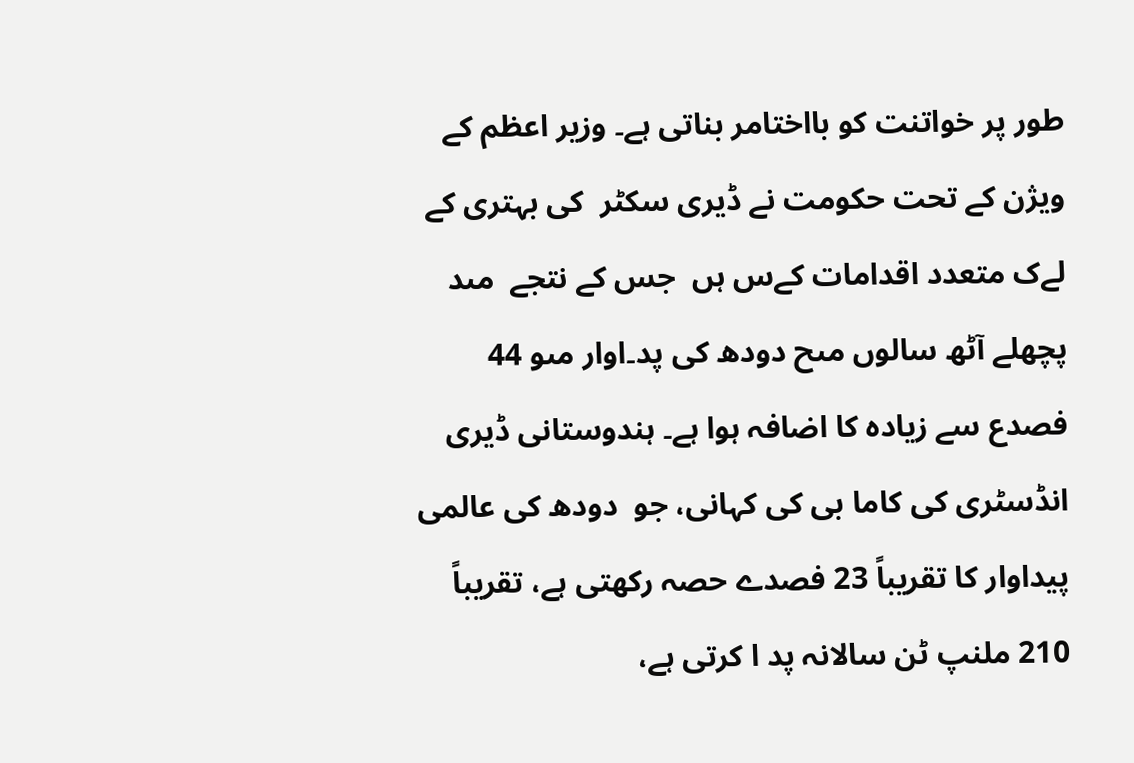طور پر خواتنت کو بااختامر بناتی ہے۔ وزیر اعظم کے ویژن کے تحت حکومت نے ڈیری سکٹر  کی بہتری کے لےک متعدد اقدامات کےس ہں  جس کے نتجے  مںد پچھلے آٹھ سالوں مںح دودھ کی پد۔اوار مںو 44 فصدع سے زیادہ کا اضافہ ہوا ہے۔ ہندوستانی ڈیری انڈسٹری کی کاما بی کی کہانی، جو  دودھ کی عالمی پیداوار کا تقریباً 23 فصدے حصہ رکھتی ہے، تقریباً 210 ملنپ ٹن سالانہ پد ا کرتی ہے،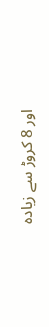اور 8 کروڑ سے زیادہ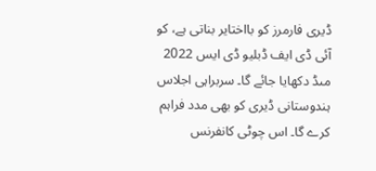ڈیری فارمرز کو بااختایر بناتی ہے، کو  آئی ڈی ایف ڈبلیو ڈی ایس 2022 مںڈ دکھایا جائے گا۔ سربراہی اجلاس ہندوستانی ڈیری کو بھی مدد فراہم کرے گا۔ اس چوٹی کانفرنس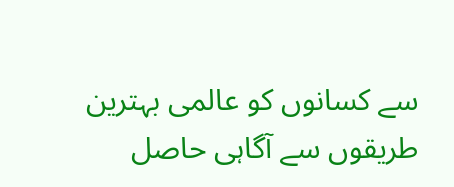سے کسانوں کو عالمی بہترین طریقوں سے آگاہی حاصل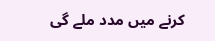کرنے میں مدد ملے گی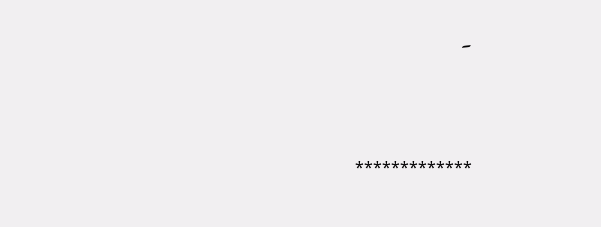۔





*************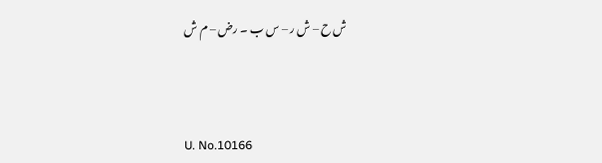ش ح – ش ر – س ب ۔ رض – م ش



U. No.10166